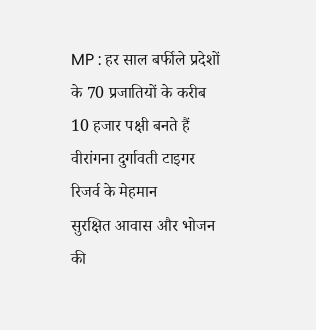MP : हर साल बर्फीले प्रदेशों के 70 प्रजातियों के करीब 10 हजार पक्षी बनते हैं वीरांगना दुर्गावती टाइगर रिजर्व के मेहमान
सुरक्षित आवास और भोजन की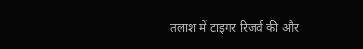तलाश में टाइगर रिजर्व की और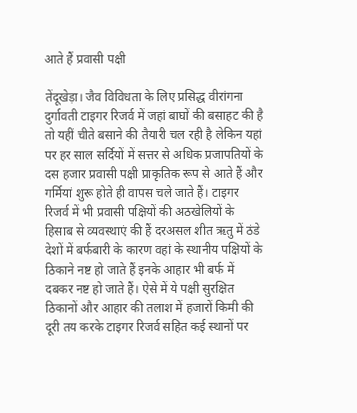आते हैं प्रवासी पक्षी

तेंदूखेड़ा। जैव विविधता के लिए प्रसिद्ध वीरांगना दुर्गावती टाइगर रिजर्व में जहां बाघों की बसाहट की है तो यहीं चीते बसाने की तैयारी चल रही है लेकिन यहां पर हर साल सर्दियों में सत्तर से अधिक प्रजापतियों के दस हजार प्रवासी पक्षी प्राकृतिक रूप से आते हैं और गर्मियां शुरू होते ही वापस चले जाते हैं। टाइगर रिजर्व में भी प्रवासी पक्षियों की अठखेलियों के हिसाब से व्यवस्थाएं की हैं दरअसल शीत ऋतु में ठंडे देशों में बर्फबारी के कारण वहां के स्थानीय पक्षियों के ठिकाने नष्ट हो जाते हैं इनके आहार भी बर्फ में दबकर नष्ट हो जाते हैं। ऐसे में ये पक्षी सुरक्षित ठिकानों और आहार की तलाश में हजारों किमी की दूरी तय करके टाइगर रिजर्व सहित कई स्थानों पर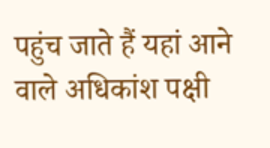पहुंच जाते हैं यहां आने वाले अधिकांश पक्षी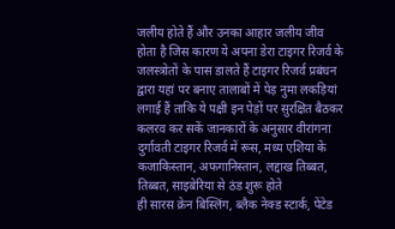जलीय होते हैं और उनका आहार जलीय जीव होता है जिस कारण ये अपना डेरा टाइगर रिजर्व के जलस्त्रोतों के पास डालते हैं टाइगर रिजर्व प्रबंधन द्वारा यहां पर बनाए तालाबों में पेड़ नुमा लकड़ियां लगाई हैं ताकि ये पक्षी इन पेड़ों पर सुरक्षित बैठकर कलरव कर सकें जानकारों के अनुसार वीरांगना दुर्गावती टाइगर रिजर्व में रूस, मध्य एशिया के कजाकिस्तान, अफगानिस्तान, लद्दाख तिब्बत, तिब्बत, साइबेरिया से ठंड शुरू होते
ही सारस क्रेन बिस्लिंग, ब्लैक नेक्ड स्टार्क, पेंटेड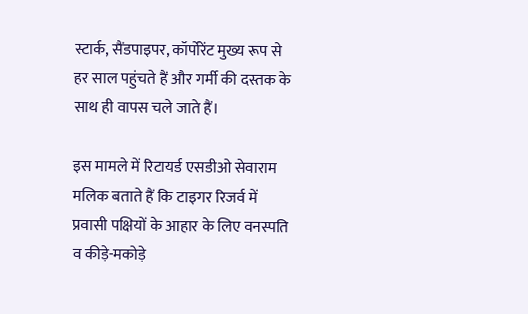स्टार्क, सैंडपाइपर, कॉर्पोरेंट मुख्य रूप से हर साल पहुंचते हैं और गर्मी की दस्तक के साथ ही वापस चले जाते हैं।

इस मामले में रिटायर्ड एसडीओ सेवाराम मलिक बताते हैं कि टाइगर रिजर्व में प्रवासी पक्षियों के आहार के लिए वनस्पति व कीड़े-मकोड़े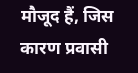मौजूद हैं, जिस कारण प्रवासी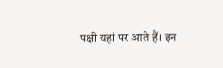पक्षी यहां पर आते हैं। इन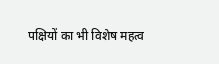पक्षियों का भी विशेष महत्व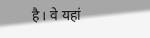है। वे यहां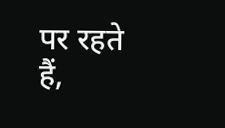पर रहते हैं,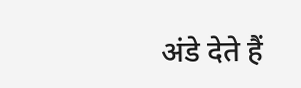अंडे देते हैं